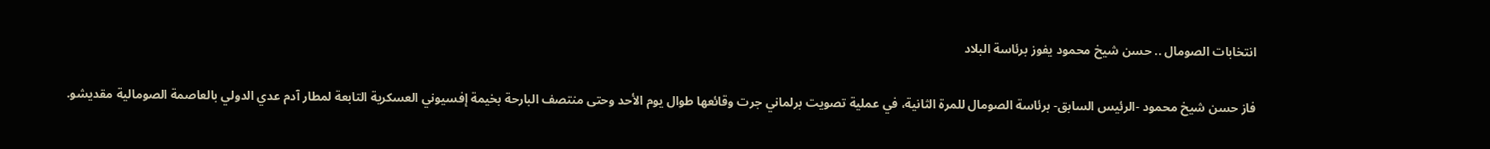انتخابات الصومال .. حسن شيخ محمود يفوز برئاسة البلاد

فاز حسن شيخ محمود -الرئيس السابق- برئاسة الصومال للمرة الثانية، في عملية تصويت برلماني جرت وقائعها طوال يوم الأحد وحتى منتصف البارحة بخيمة إفسيوني العسكرية التابعة لمطار آدم عدي الدولي بالعاصمة الصومالية مقديشو.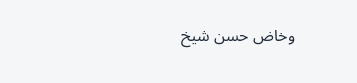وخاض حسن شيخ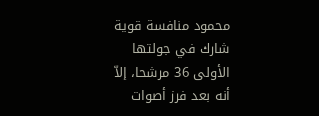محمود منافسة قوية شارك في جولتها الأولى 36 مرشحا، إلاّ أنه بعد فرز أصوات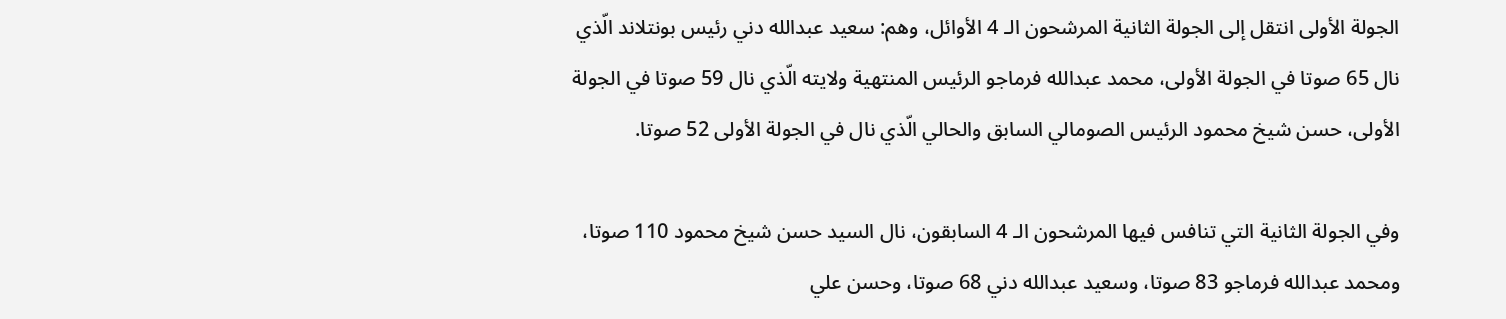الجولة الأولى انتقل إلى الجولة الثانية المرشحون الـ 4 الأوائل، وهم: سعيد عبدالله دني رئيس بونتلاند الّذي نال 65 صوتا في الجولة الأولى، محمد عبدالله فرماجو الرئيس المنتهية ولايته الّذي نال 59 صوتا في الجولة الأولى، حسن شيخ محمود الرئيس الصومالي السابق والحالي الّذي نال في الجولة الأولى 52 صوتا.

وفي الجولة الثانية التي تنافس فيها المرشحون الـ 4 السابقون، نال السيد حسن شيخ محمود 110 صوتا، ومحمد عبدالله فرماجو 83 صوتا، وسعيد عبدالله دني 68 صوتا، وحسن علي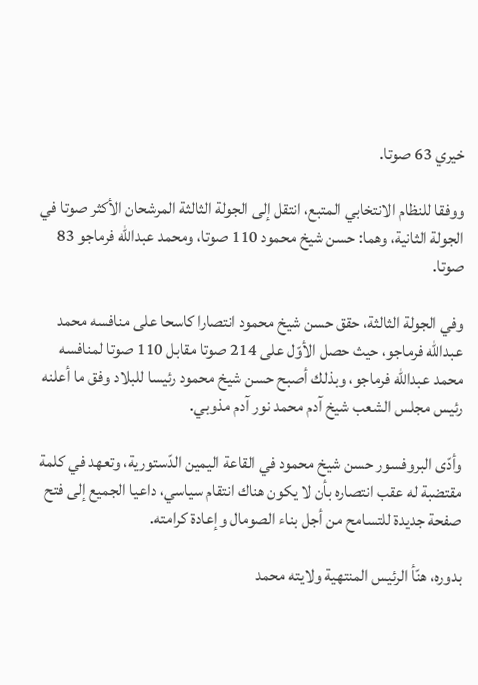خيري 63 صوتا.

ووفقا للنظام الانتخابي المتبع، انتقل إلى الجولة الثالثة المرشحان الأكثر صوتا في الجولة الثانية، وهما: حسن شيخ محمود 110 صوتا، ومحمد عبدالله فرماجو 83 صوتا.

وفي الجولة الثالثة، حقق حسن شيخ محمود انتصارا كاسحا على منافسه محمد عبدالله فرماجو، حيث حصل الأوّل على 214 صوتا مقابل 110 صوتا لمنافسه محمد عبدالله فرماجو، وبذلك أصبح حسن شيخ محمود رئيسا للبلاد وفق ما أعلنه رئيس مجلس الشعب شيخ آدم محمد نور آدم مذوبي.

وأدّى البروفسور حسن شيخ محمود في القاعة اليمين الدّستورية، وتعهد في كلمة مقتضبة له عقب انتصاره بأن لا يكون هناك انتقام سياسي، داعيا الجميع إلى فتح صفحة جديدة للتسامح من أجل بناء الصومال وإعادة كرامته.

بدوره، هنّأ الرئيس المنتهية ولايته محمد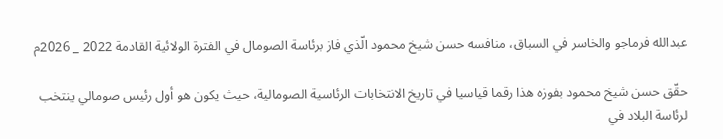عبدالله فرماجو والخاسر في السباق، منافسه حسن شيخ محمود الّذي فاز برئاسة الصومال في الفترة الولائية القادمة 2022 _ 2026م

حقّق حسن شيخ محمود بفوزه هذا رقما قياسيا في تاريخ الانتخابات الرئاسية الصومالية، حيث يكون هو أول رئيس صومالي ينتخب لرئاسة البلاد في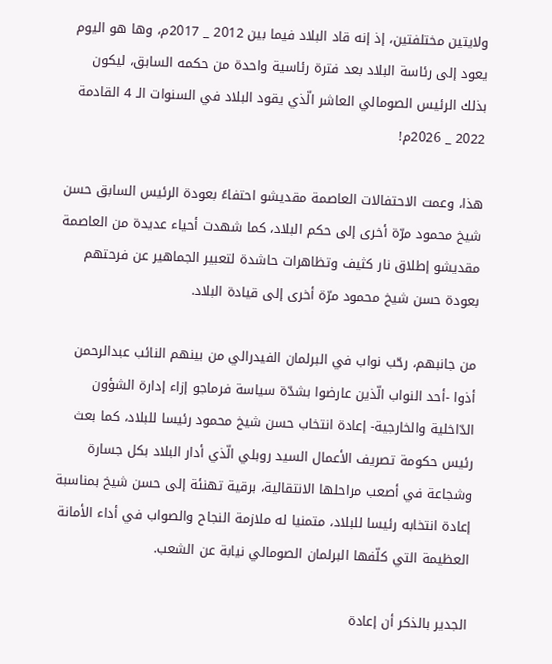ولايتين مختلفتين، إذ إنه قاد البلاد فيما بين 2012 _ 2017م، وها هو اليوم يعود إلى رئاسة البلاد بعد فترة رئاسية واحدة من حكمه السابق، ليكون بذلك الرئيس الصومالي العاشر الّذي يقود البلاد في السنوات الـ 4 القادمة 2022 _ 2026م!

هذا، وعمت الاحتفالات العاصمة مقديشو احتفاءً بعودة الرئيس السابق حسن شيخ محمود مرّة أخرى إلى حكم البلاد، كما شهدت أحياء عديدة من العاصمة مقديشو إطلاق نار كثيف وتظاهرات حاشدة لتعبير الجماهير عن فرحتهم بعودة حسن شيخ محمود مرّة أخرى إلى قيادة البلاد.

من جانبهم، رحّب نواب في البرلمان الفيدرالي من بينهم النائب عبدالرحمن أذوا -أحد النواب الّذين عارضوا بشدّة سياسة فرماجو إزاء إدارة الشؤون الدّاخلية والخارجية- إعادة انتخاب حسن شيخ محمود رئيسا للبلاد، كما بعث رئيس حكومة تصريف الأعمال السيد روبلي الّذي أدار البلاد بكل جسارة وشجاعة في أصعب مراحلها الانتقالية، برقية تهنئة إلى حسن شيخ بمناسبة إعادة انتخابه رئيسا للبلاد، متمنيا له ملازمة النجاح والصواب في أداء الأمانة العظيمة التي كلّفها البرلمان الصومالي نيابة عن الشعب.

الجدير بالذكر أن إعادة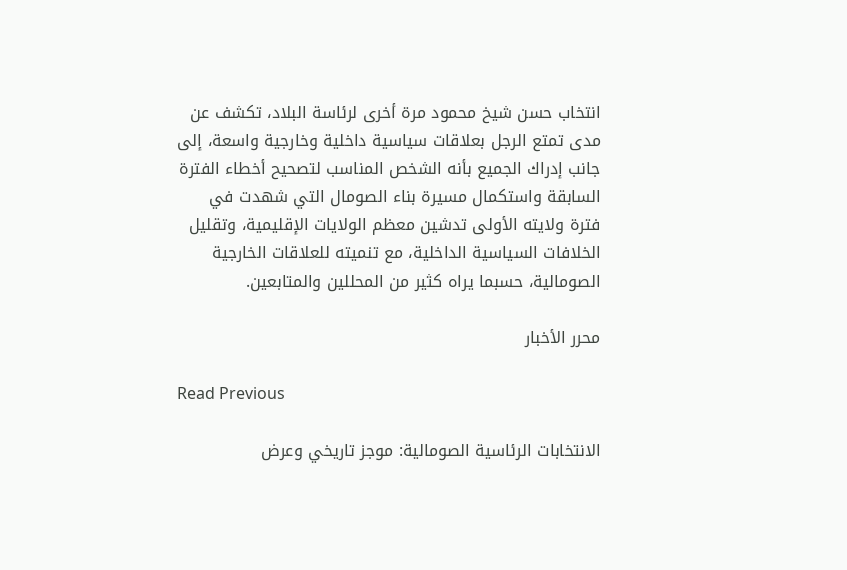انتخاب حسن شيخ محمود مرة أخرى لرئاسة البلاد، تكشف عن مدى تمتع الرجل بعلاقات سياسية داخلية وخارجية واسعة، إلى جانب إدراك الجميع بأنه الشخص المناسب لتصحيح أخطاء الفترة السابقة واستكمال مسيرة بناء الصومال التي شهدت في فترة ولايته الأولى تدشين معظم الولايات الإقليمية، وتقليل الخلافات السياسية الداخلية، مع تنميته للعلاقات الخارجية الصومالية، حسبما يراه كثير من المحللين والمتابعين.

محرر الأخبار

Read Previous

الانتخابات الرئاسية الصومالية: موجز تاريخي وعرض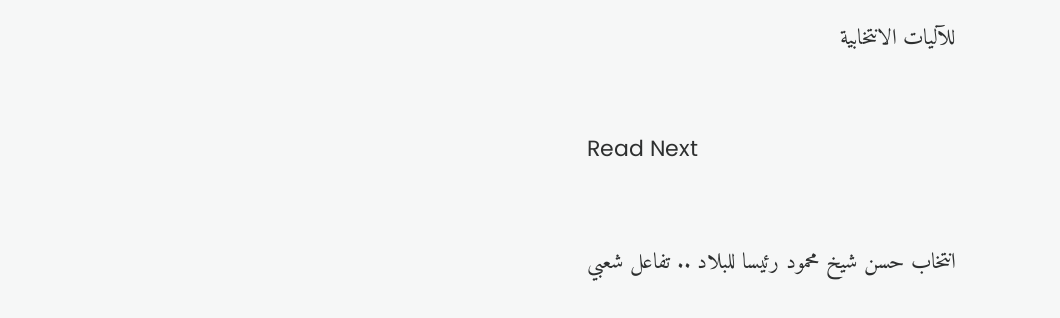للآليات الانتخابية

Read Next

انتخاب حسن شيخ محمود رئيسا للبلاد .. تفاعل شعبي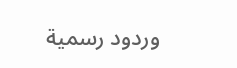وردود رسمية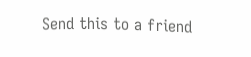Send this to a friend